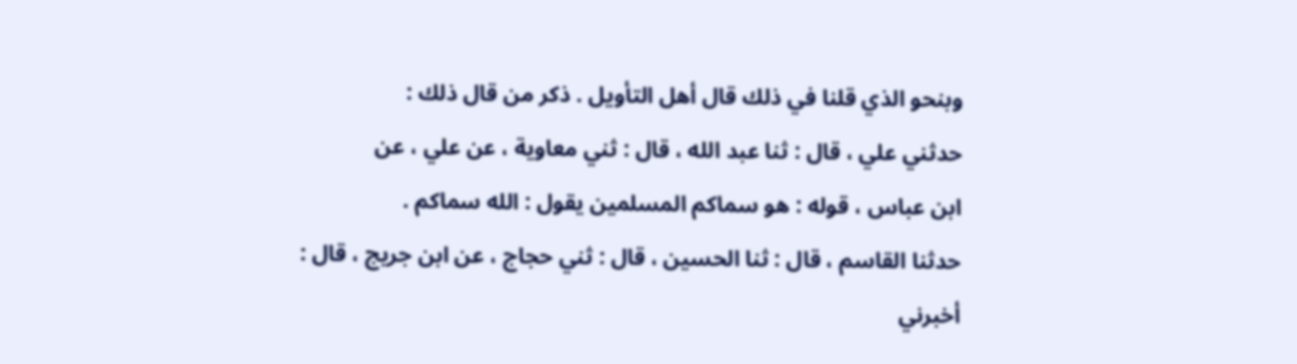وبنحو الذي قلنا في ذلك قال أهل التأويل . ذكر من قال ذلك :
حدثني علي ، قال : ثنا عبد الله ، قال : ثني معاوية ، عن علي ، عن
ابن عباس ، قوله : هو سماكم المسلمين يقول : الله سماكم .
حدثنا القاسم ، قال : ثنا الحسين ، قال : ثني حجاج ، عن ابن جريج ، قال :
أخبرني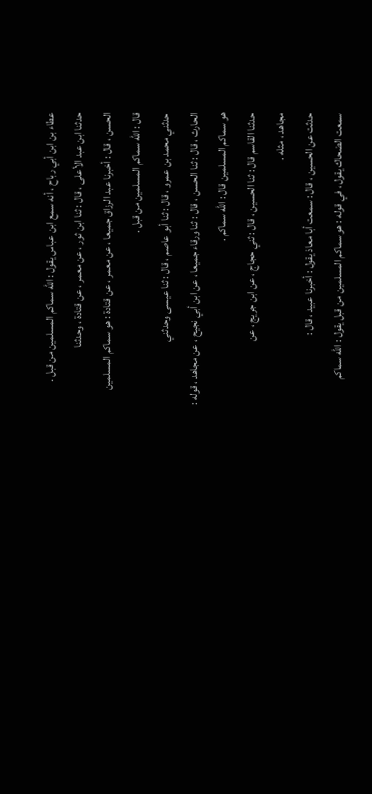عطاء بن ابن أبي رباح ، أنه سمع ابن عباس يقول : الله سماكم المسلمين من قبل .
حدثنا ابن عبد الأعلى ، قال : ثنا ابن ثور ، عن معمر ، عن قتادة ، وحدثنا
الحسن ، قال : أخبرنا عبد الرزاق جميعا ، عن معمر ، عن قتادة : هو سماكم المسلمين
قال : الله سماكم المسلمين من قبل .
حدثني محمد بن عمرو ، قال : ثنا أبو عاصم ، قال : ثنا عيسى وحدثني
الحارث ، قال : ثنا الحسن ، قال : ثنا ورقاء جميعا ، عن ابن أبي نجيح ، عن مجاهد ، قوله :
هو سماكم المسلمين قال : الله سماكم .
حدثنا القاسم قال : ثنا الحسين ، قال : ثني حجاج ، عن ابن جريج ، عن
مجاهد ، مثله .
حدثت عن الحسين ، قال : سمعت أبا معاذ يقول : أخبرنا عبيد ، قال :
سمعت الضحاك يقول ، في قوله : هو سماكم المسلمين من قبل يقول : الله سماكم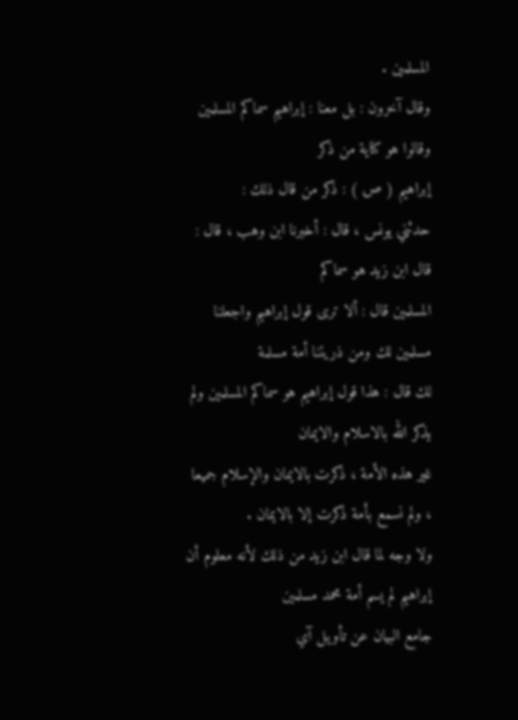المسلمين .
وقال آخرون : بل معنا : إبراهيم سماكم المسلمين وقالوا هو كناية من ذكر
إبراهيم ( ص ) : ذكر من قال ذلك :
حدثني يونس ، قال : أخبرنا ابن وهب ، قال : قال ابن زيد هو سماكم
المسلمين قال : ألا ترى قول إبراهيم واجعلنا مسلمين لك ومن ذريتنا أمة مسلمة
لك قال : هذا قول إبراهيم هو سماكم المسلمين ولم يذكر الله بالاسلام والايمان
غير هذه الأمة ، ذكرت بالايمان والإسلام جميعا ، ولم نسمع بأمة ذكرت إلا بالايمان .
ولا وجه لما قال ابن زيد من ذلك لأنه معلوم أن إبراهيم لم يسم أمة محمد مسلمين
جامع البيان عن تأويل آي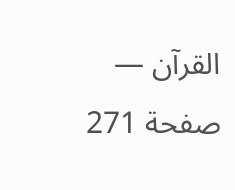القرآن — صفحة 271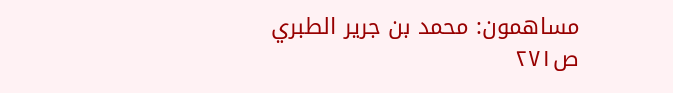مساهمون: محمد بن جرير الطبري
ص٢٧١